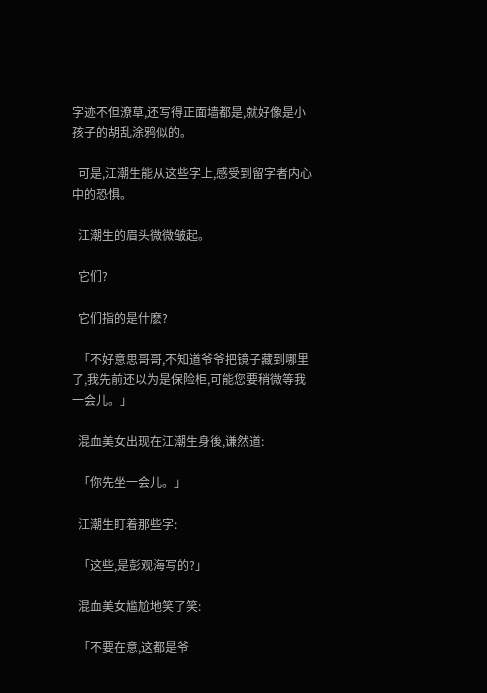字迹不但潦草,还写得正面墙都是,就好像是小孩子的胡乱涂鸦似的。

  可是,江潮生能从这些字上,感受到留字者内心中的恐惧。

  江潮生的眉头微微皱起。

  它们?

  它们指的是什麽?

  「不好意思哥哥,不知道爷爷把镜子藏到哪里了,我先前还以为是保险柜,可能您要稍微等我一会儿。」

  混血美女出现在江潮生身後,谦然道:

  「你先坐一会儿。」

  江潮生盯着那些字:

  「这些,是彭观海写的?」

  混血美女尴尬地笑了笑:

  「不要在意,这都是爷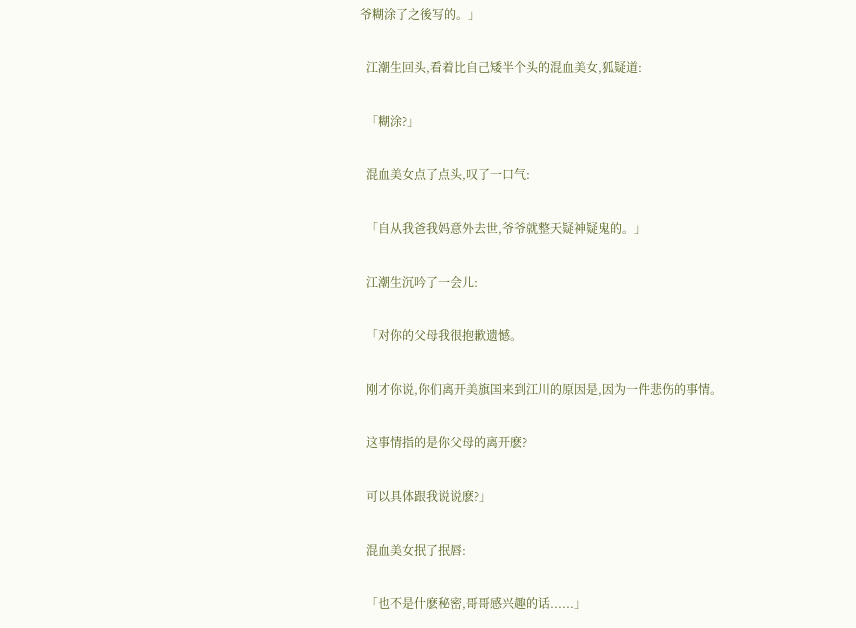爷糊涂了之後写的。」

  江潮生回头,看着比自己矮半个头的混血美女,狐疑道:

  「糊涂?」

  混血美女点了点头,叹了一口气:

  「自从我爸我妈意外去世,爷爷就整天疑神疑鬼的。」

  江潮生沉吟了一会儿:

  「对你的父母我很抱歉遗憾。

  刚才你说,你们离开美旗国来到江川的原因是,因为一件悲伤的事情。

  这事情指的是你父母的离开麽?

  可以具体跟我说说麽?」

  混血美女抿了抿唇:

  「也不是什麽秘密,哥哥感兴趣的话......」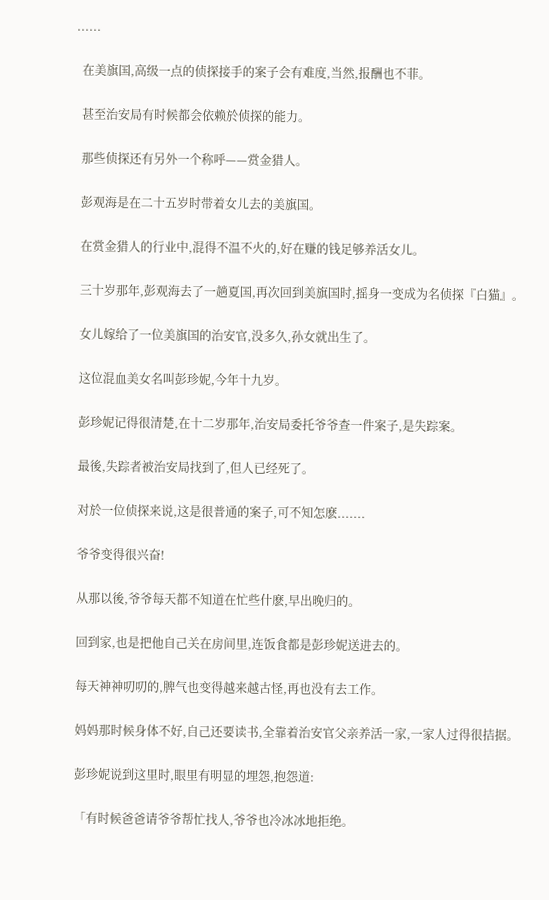......

  在美旗国,高级一点的侦探接手的案子会有难度,当然,报酬也不菲。

  甚至治安局有时候都会依赖於侦探的能力。

  那些侦探还有另外一个称呼——赏金猎人。

  彭观海是在二十五岁时带着女儿去的美旗国。

  在赏金猎人的行业中,混得不温不火的,好在赚的钱足够养活女儿。

  三十岁那年,彭观海去了一趟夏国,再次回到美旗国时,摇身一变成为名侦探『白猫』。

  女儿嫁给了一位美旗国的治安官,没多久,孙女就出生了。

  这位混血美女名叫彭珍妮,今年十九岁。

  彭珍妮记得很清楚,在十二岁那年,治安局委托爷爷查一件案子,是失踪案。

  最後,失踪者被治安局找到了,但人已经死了。

  对於一位侦探来说,这是很普通的案子,可不知怎麽.......

  爷爷变得很兴奋!

  从那以後,爷爷每天都不知道在忙些什麽,早出晚归的。

  回到家,也是把他自己关在房间里,连饭食都是彭珍妮送进去的。

  每天神神叨叨的,脾气也变得越来越古怪,再也没有去工作。

  妈妈那时候身体不好,自己还要读书,全靠着治安官父亲养活一家,一家人过得很拮据。

  彭珍妮说到这里时,眼里有明显的埋怨,抱怨道:

  「有时候爸爸请爷爷帮忙找人,爷爷也冷冰冰地拒绝。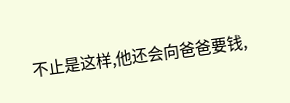不止是这样,他还会向爸爸要钱,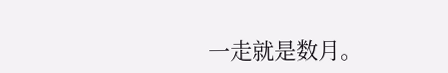一走就是数月。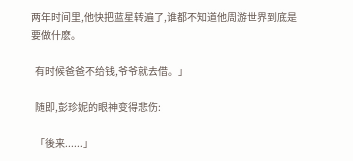两年时间里,他快把蓝星转遍了,谁都不知道他周游世界到底是要做什麽。

  有时候爸爸不给钱,爷爷就去借。」

  随即,彭珍妮的眼神变得悲伤:

  「後来......」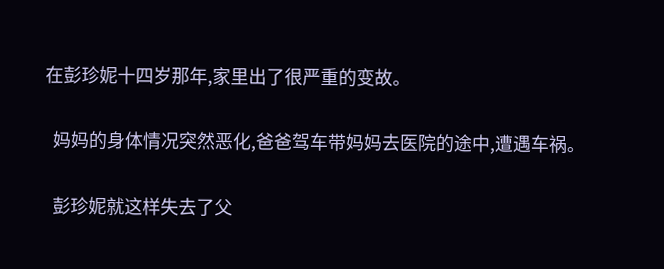在彭珍妮十四岁那年,家里出了很严重的变故。

  妈妈的身体情况突然恶化,爸爸驾车带妈妈去医院的途中,遭遇车祸。

  彭珍妮就这样失去了父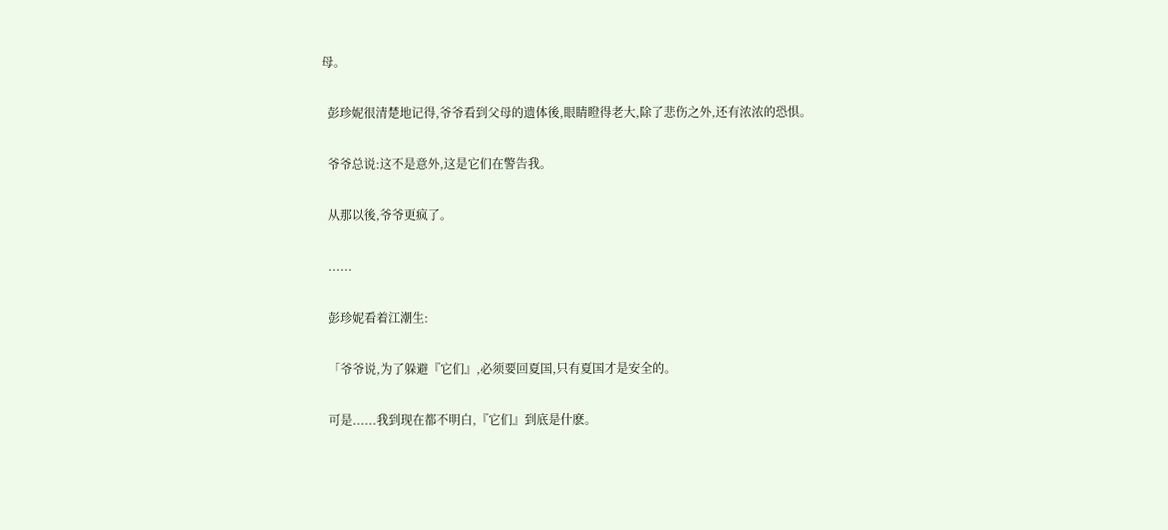母。

  彭珍妮很清楚地记得,爷爷看到父母的遗体後,眼睛瞪得老大,除了悲伤之外,还有浓浓的恐惧。

  爷爷总说:这不是意外,这是它们在警告我。

  从那以後,爷爷更疯了。

  ......

  彭珍妮看着江潮生:

  「爷爷说,为了躲避『它们』,必须要回夏国,只有夏国才是安全的。

  可是......我到现在都不明白,『它们』到底是什麽。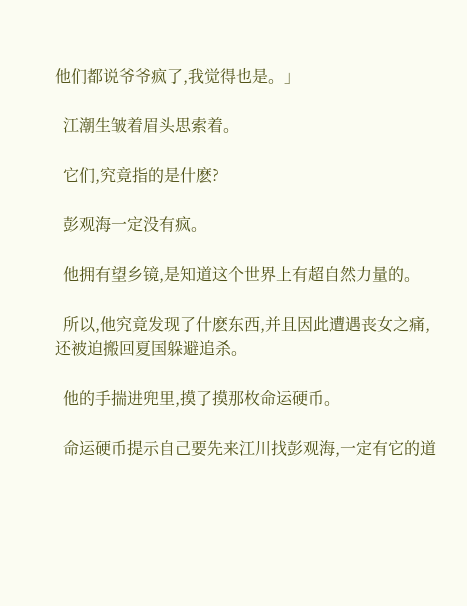他们都说爷爷疯了,我觉得也是。」

  江潮生皱着眉头思索着。

  它们,究竟指的是什麽?

  彭观海一定没有疯。

  他拥有望乡镜,是知道这个世界上有超自然力量的。

  所以,他究竟发现了什麽东西,并且因此遭遇丧女之痛,还被迫搬回夏国躲避追杀。

  他的手揣进兜里,摸了摸那枚命运硬币。

  命运硬币提示自己要先来江川找彭观海,一定有它的道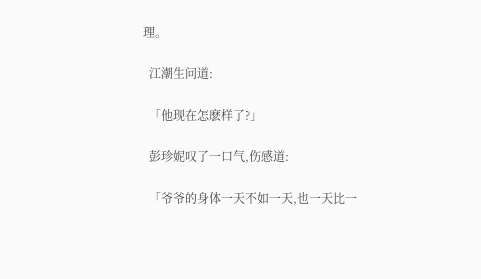理。

  江潮生问道:

  「他现在怎麽样了?」

  彭珍妮叹了一口气,伤感道:

  「爷爷的身体一天不如一天,也一天比一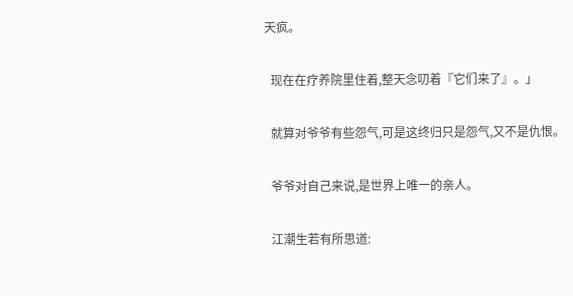天疯。

  现在在疗养院里住着,整天念叨着『它们来了』。」

  就算对爷爷有些怨气,可是这终归只是怨气,又不是仇恨。

  爷爷对自己来说,是世界上唯一的亲人。

  江潮生若有所思道: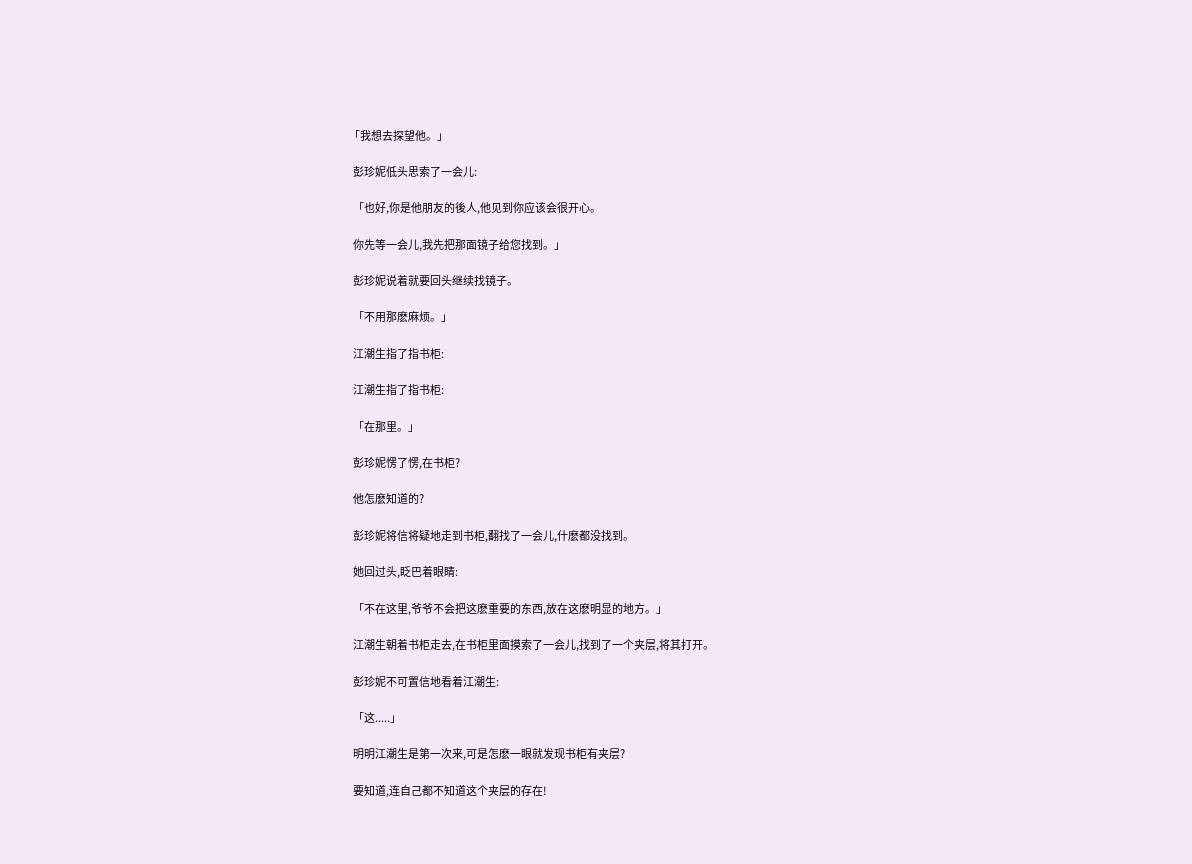「我想去探望他。」

  彭珍妮低头思索了一会儿:

  「也好,你是他朋友的後人,他见到你应该会很开心。

  你先等一会儿,我先把那面镜子给您找到。」

  彭珍妮说着就要回头继续找镜子。

  「不用那麽麻烦。」

  江潮生指了指书柜:

  江潮生指了指书柜:

  「在那里。」

  彭珍妮愣了愣,在书柜?

  他怎麽知道的?

  彭珍妮将信将疑地走到书柜,翻找了一会儿,什麽都没找到。

  她回过头,眨巴着眼睛:

  「不在这里,爷爷不会把这麽重要的东西,放在这麽明显的地方。」

  江潮生朝着书柜走去,在书柜里面摸索了一会儿,找到了一个夹层,将其打开。

  彭珍妮不可置信地看着江潮生:

  「这.....」

  明明江潮生是第一次来,可是怎麽一眼就发现书柜有夹层?

  要知道,连自己都不知道这个夹层的存在!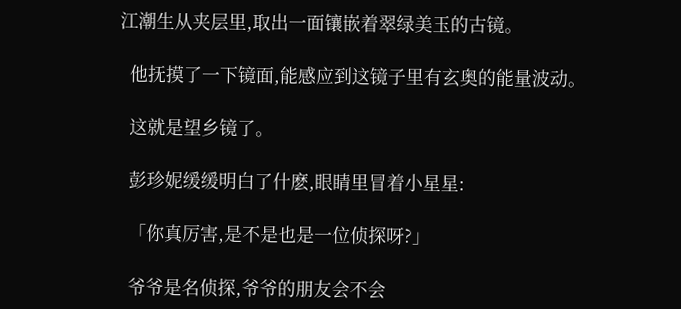江潮生从夹层里,取出一面镶嵌着翠绿美玉的古镜。

  他抚摸了一下镜面,能感应到这镜子里有玄奥的能量波动。

  这就是望乡镜了。

  彭珍妮缓缓明白了什麽,眼睛里冒着小星星:

  「你真厉害,是不是也是一位侦探呀?」

  爷爷是名侦探,爷爷的朋友会不会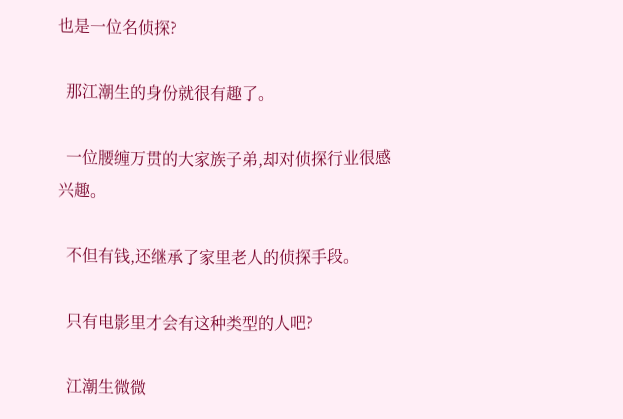也是一位名侦探?

  那江潮生的身份就很有趣了。

  一位腰缠万贯的大家族子弟,却对侦探行业很感兴趣。

  不但有钱,还继承了家里老人的侦探手段。

  只有电影里才会有这种类型的人吧?

  江潮生微微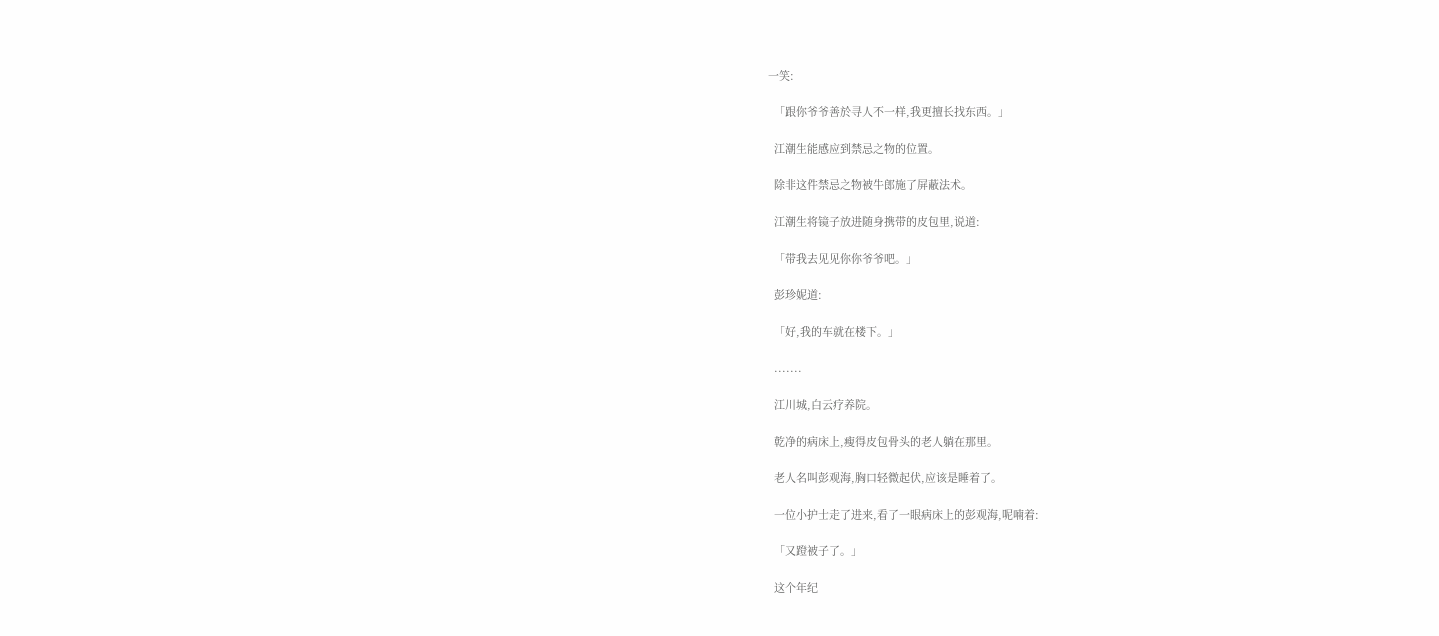一笑:

  「跟你爷爷善於寻人不一样,我更擅长找东西。」

  江潮生能感应到禁忌之物的位置。

  除非这件禁忌之物被牛郎施了屏蔽法术。

  江潮生将镜子放进随身携带的皮包里,说道:

  「带我去见见你你爷爷吧。」

  彭珍妮道:

  「好,我的车就在楼下。」

  .......

  江川城,白云疗养院。

  乾净的病床上,瘦得皮包骨头的老人躺在那里。

  老人名叫彭观海,胸口轻微起伏,应该是睡着了。

  一位小护士走了进来,看了一眼病床上的彭观海,呢喃着:

  「又蹬被子了。」

  这个年纪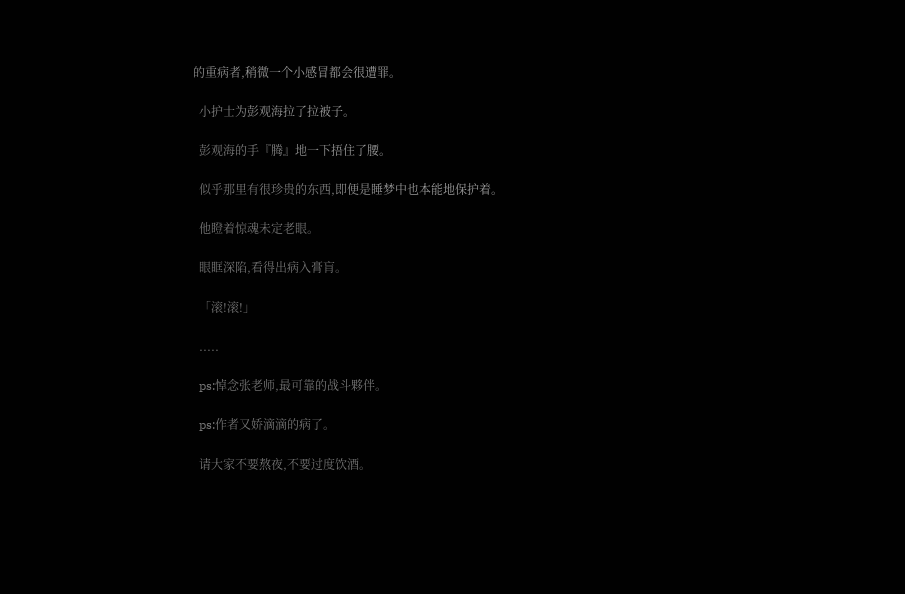的重病者,稍微一个小感冒都会很遭罪。

  小护士为彭观海拉了拉被子。

  彭观海的手『腾』地一下捂住了腰。

  似乎那里有很珍贵的东西,即便是睡梦中也本能地保护着。

  他瞪着惊魂未定老眼。

  眼眶深陷,看得出病入膏肓。

  「滚!滚!」

  .....

  ps:悼念张老师,最可靠的战斗夥伴。

  ps:作者又娇滴滴的病了。

  请大家不要熬夜,不要过度饮酒。